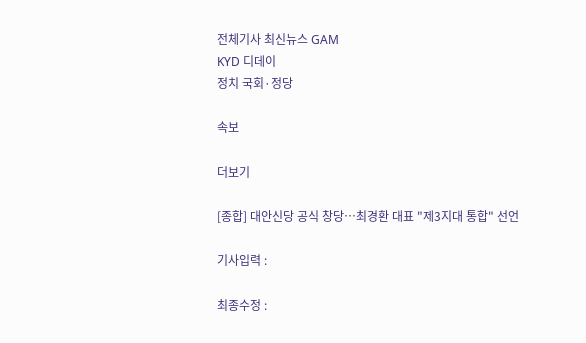전체기사 최신뉴스 GAM
KYD 디데이
정치 국회·정당

속보

더보기

[종합] 대안신당 공식 창당…최경환 대표 "제3지대 통합" 선언

기사입력 :

최종수정 :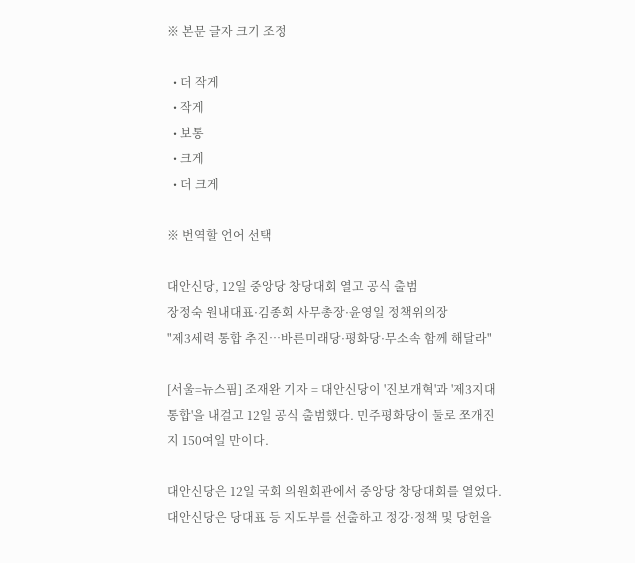※ 본문 글자 크기 조정

  • 더 작게
  • 작게
  • 보통
  • 크게
  • 더 크게

※ 번역할 언어 선택

대안신당, 12일 중앙당 창당대회 열고 공식 출범
장정숙 원내대표·김종회 사무총장·윤영일 정책위의장
"제3세력 통합 추진…바른미래당·평화당·무소속 함께 해달라"

[서울=뉴스핌] 조재완 기자 = 대안신당이 '진보개혁'과 '제3지대 통합'을 내걸고 12일 공식 출범했다. 민주평화당이 둘로 쪼개진 지 150여일 만이다.

대안신당은 12일 국회 의원회관에서 중앙당 창당대회를 열었다. 대안신당은 당대표 등 지도부를 선출하고 정강·정책 및 당헌을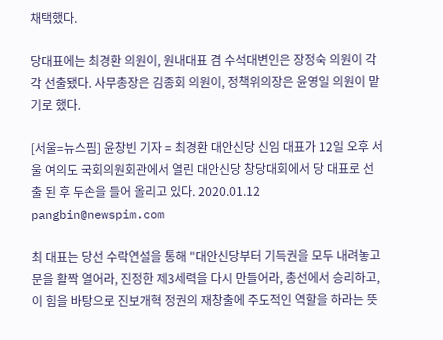채택했다.

당대표에는 최경환 의원이, 원내대표 겸 수석대변인은 장정숙 의원이 각각 선출됐다. 사무총장은 김종회 의원이, 정책위의장은 윤영일 의원이 맡기로 했다.

[서울=뉴스핌] 윤창빈 기자 = 최경환 대안신당 신임 대표가 12일 오후 서울 여의도 국회의원회관에서 열린 대안신당 창당대회에서 당 대표로 선출 된 후 두손을 들어 올리고 있다. 2020.01.12 pangbin@newspim.com

최 대표는 당선 수락연설을 통해 "대안신당부터 기득권을 모두 내려놓고 문을 활짝 열어라, 진정한 제3세력을 다시 만들어라, 총선에서 승리하고, 이 힘을 바탕으로 진보개혁 정권의 재창출에 주도적인 역할을 하라는 뜻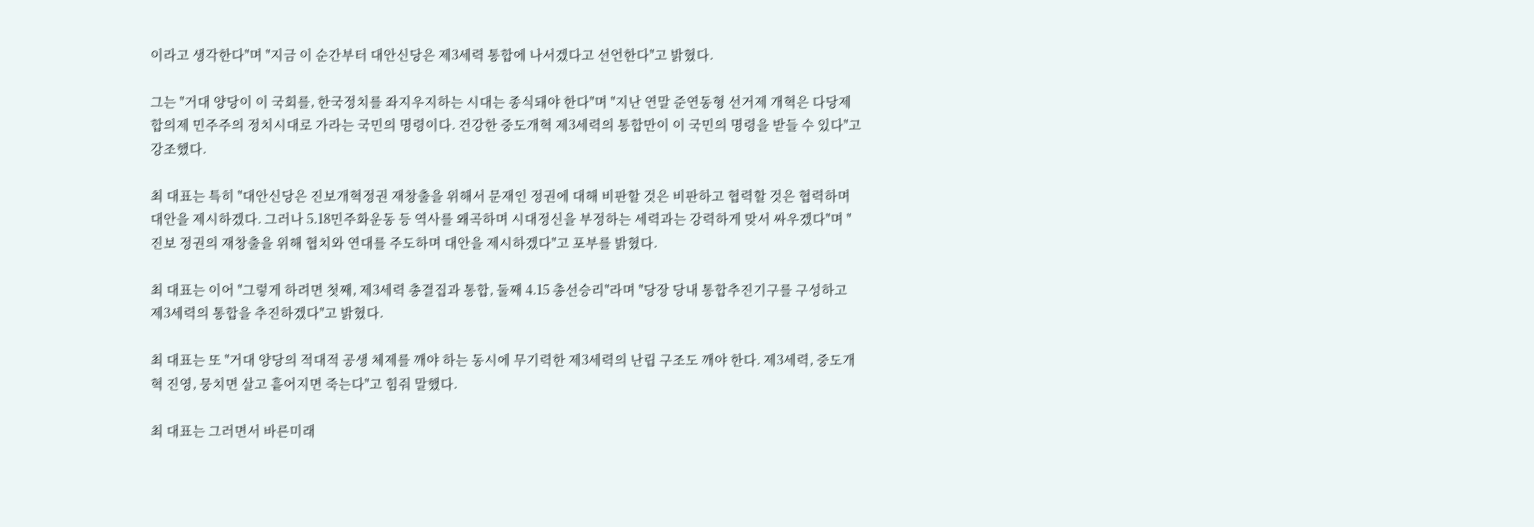이라고 생각한다"며 "지금 이 순간부터 대안신당은 제3세력 통합에 나서겠다고 선언한다"고 밝혔다.

그는 "거대 양당이 이 국회를, 한국정치를 좌지우지하는 시대는 종식돼야 한다"며 "지난 연말 준연동형 선거제 개혁은 다당제 합의제 민주주의 정치시대로 가라는 국민의 명령이다. 건강한 중도개혁 제3세력의 통합만이 이 국민의 명령을 받들 수 있다"고 강조했다.

최 대표는 특히 "대안신당은 진보개혁정권 재창출을 위해서 문재인 정권에 대해 비판할 것은 비판하고 협력할 것은 협력하며 대안을 제시하겠다. 그러나 5.18민주화운동 등 역사를 왜곡하며 시대정신을 부정하는 세력과는 강력하게 맞서 싸우겠다"며 "진보 정권의 재창출을 위해 협치와 연대를 주도하며 대안을 제시하겠다"고 포부를 밝혔다.

최 대표는 이어 "그렇게 하려면 첫째, 제3세력 총결집과 통합, 둘째 4.15 총선승리"라며 "당장 당내 통합추진기구를 구성하고 제3세력의 통합을 추진하겠다"고 밝혔다.

최 대표는 또 "거대 양당의 적대적 공생 체제를 깨야 하는 동시에 무기력한 제3세력의 난립 구조도 깨야 한다. 제3세력, 중도개혁 진영, 뭉치면 살고 흩어지면 죽는다"고 힘줘 말했다.

최 대표는 그러면서 바른미래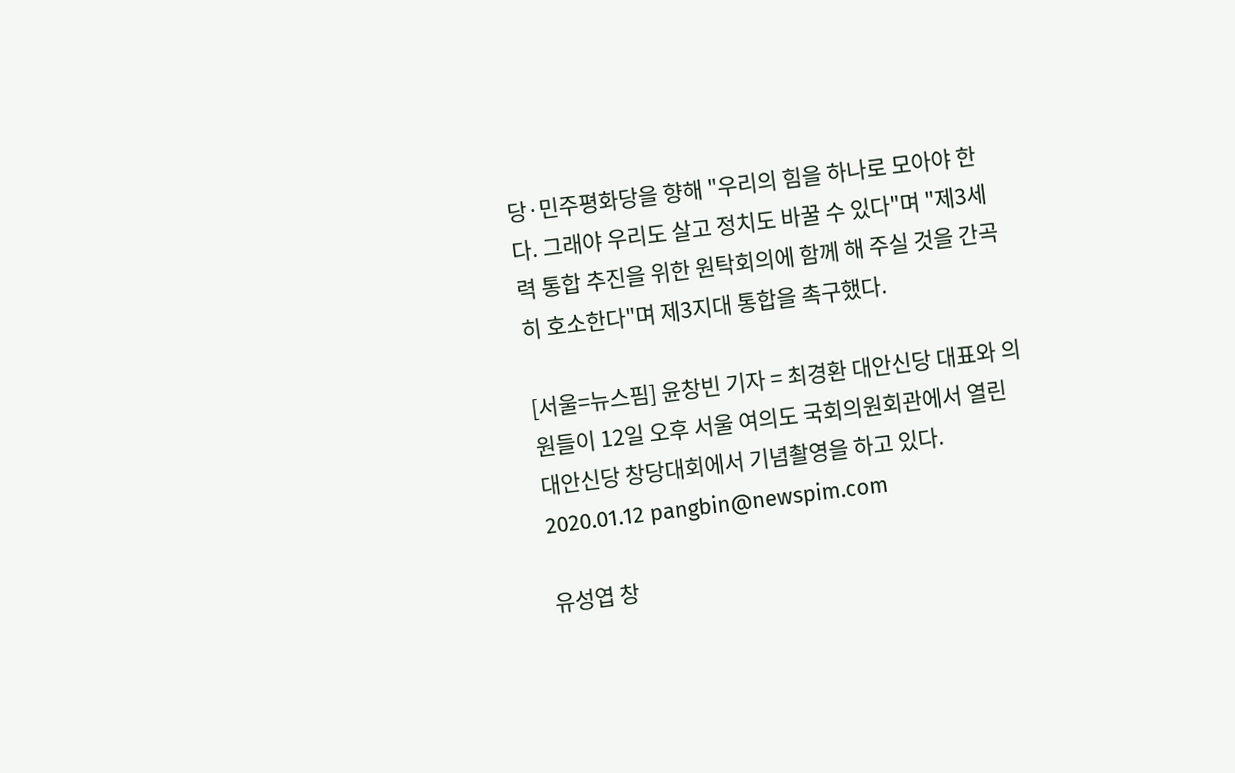당·민주평화당을 향해 "우리의 힘을 하나로 모아야 한다. 그래야 우리도 살고 정치도 바꿀 수 있다"며 "제3세력 통합 추진을 위한 원탁회의에 함께 해 주실 것을 간곡히 호소한다"며 제3지대 통합을 촉구했다.

[서울=뉴스핌] 윤창빈 기자 = 최경환 대안신당 대표와 의원들이 12일 오후 서울 여의도 국회의원회관에서 열린 대안신당 창당대회에서 기념촬영을 하고 있다. 2020.01.12 pangbin@newspim.com

유성엽 창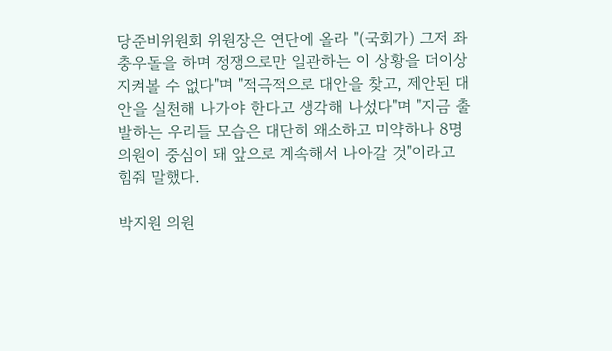당준비위원회 위원장은 연단에 올라 "(국회가) 그저 좌충우돌을 하며 정쟁으로만 일관하는 이 상황을 더이상 지켜볼 수 없다"며 "적극적으로 대안을 찾고, 제안된 대안을 실천해 나가야 한다고 생각해 나섰다"며 "지금 출발하는 우리들 모습은 대단히 왜소하고 미약하나 8명 의원이 중심이 돼 앞으로 계속해서 나아갈 것"이라고 힘줘 말했다.

박지원 의원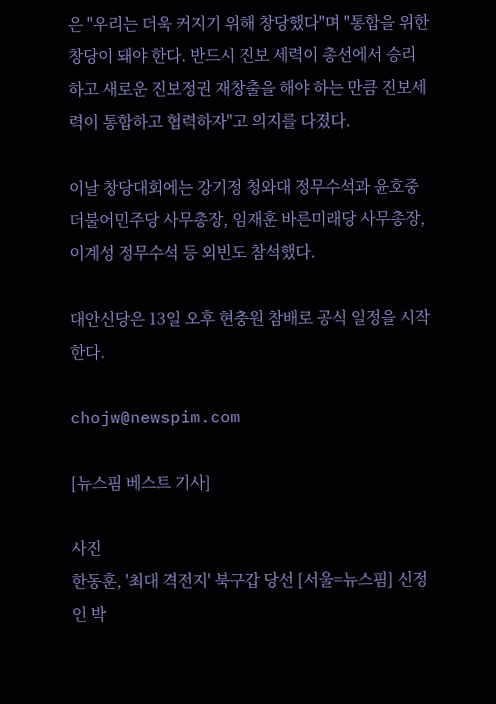은 "우리는 더욱 커지기 위해 창당했다"며 "통합을 위한 창당이 돼야 한다. 반드시 진보 세력이 총선에서 승리하고 새로운 진보정권 재창출을 해야 하는 만큼 진보세력이 통합하고 협력하자"고 의지를 다졌다.

이날 창당대회에는 강기정 청와대 정무수석과 윤호중 더불어민주당 사무총장, 임재훈 바른미래당 사무총장, 이계성 정무수석 등 외빈도 참석했다.

대안신당은 13일 오후 현충원 참배로 공식 일정을 시작한다.

chojw@newspim.com

[뉴스핌 베스트 기사]

사진
한동훈, '최대 격전지' 북구갑 당선 [서울=뉴스핌] 신정인 박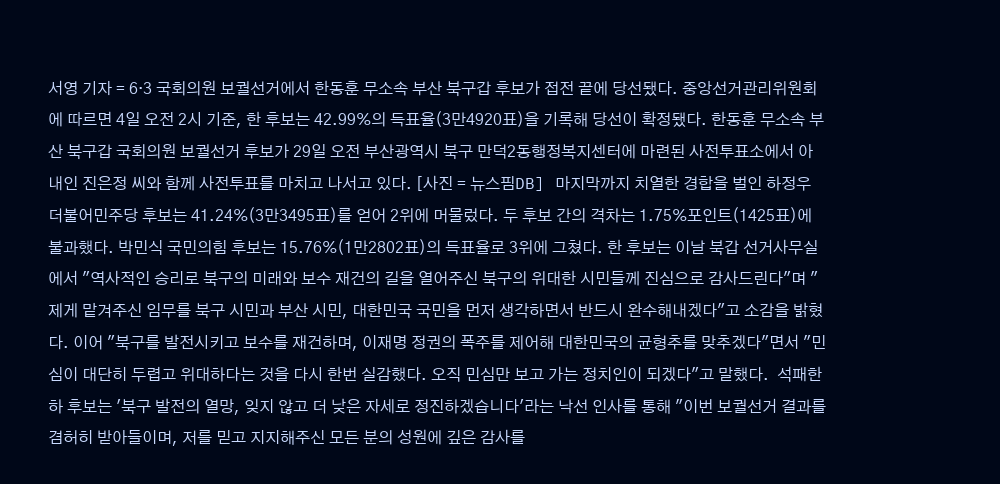서영 기자 = 6·3 국회의원 보궐선거에서 한동훈 무소속 부산 북구갑 후보가 접전 끝에 당선됐다. 중앙선거관리위원회에 따르면 4일 오전 2시 기준, 한 후보는 42.99%의 득표율(3만4920표)을 기록해 당선이 확정됐다. 한동훈 무소속 부산 북구갑 국회의원 보궐선거 후보가 29일 오전 부산광역시 북구 만덕2동행정복지센터에 마련된 사전투표소에서 아내인 진은정 씨와 함께 사전투표를 마치고 나서고 있다. [사진 = 뉴스핌DB] 마지막까지 치열한 경합을 벌인 하정우 더불어민주당 후보는 41.24%(3만3495표)를 얻어 2위에 머물렀다. 두 후보 간의 격차는 1.75%포인트(1425표)에 불과했다. 박민식 국민의힘 후보는 15.76%(1만2802표)의 득표율로 3위에 그쳤다. 한 후보는 이날 북갑 선거사무실에서 "역사적인 승리로 북구의 미래와 보수 재건의 길을 열어주신 북구의 위대한 시민들께 진심으로 감사드린다"며 "제게 맡겨주신 임무를 북구 시민과 부산 시민, 대한민국 국민을 먼저 생각하면서 반드시 완수해내겠다"고 소감을 밝혔다. 이어 "북구를 발전시키고 보수를 재건하며, 이재명 정권의 폭주를 제어해 대한민국의 균형추를 맞추겠다"면서 "민심이 대단히 두렵고 위대하다는 것을 다시 한번 실감했다. 오직 민심만 보고 가는 정치인이 되겠다"고 말했다.  석패한 하 후보는 '북구 발전의 열망, 잊지 않고 더 낮은 자세로 정진하겠습니다'라는 낙선 인사를 통해 "이번 보궐선거 결과를 겸허히 받아들이며, 저를 믿고 지지해주신 모든 분의 성원에 깊은 감사를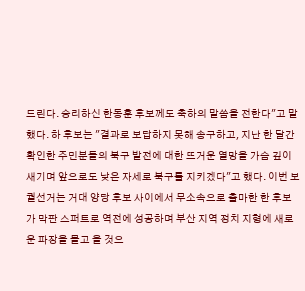드린다. 승리하신 한동훈 후보께도 축하의 말씀을 전한다"고 말했다. 하 후보는 "결과로 보답하지 못해 송구하고, 지난 한 달간 확인한 주민분들의 북구 발전에 대한 뜨거운 열망을 가슴 깊이 새기며 앞으로도 낮은 자세로 북구를 지키겠다"고 했다. 이번 보궐선거는 거대 양당 후보 사이에서 무소속으로 출마한 한 후보가 막판 스퍼트로 역전에 성공하며 부산 지역 정치 지형에 새로운 파장을 몰고 올 것으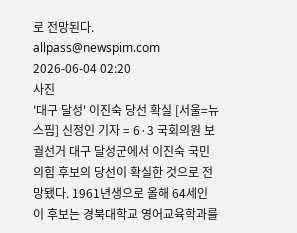로 전망된다. allpass@newspim.com 2026-06-04 02:20
사진
'대구 달성' 이진숙 당선 확실 [서울=뉴스핌] 신정인 기자 = 6·3 국회의원 보궐선거 대구 달성군에서 이진숙 국민의힘 후보의 당선이 확실한 것으로 전망됐다. 1961년생으로 올해 64세인 이 후보는 경북대학교 영어교육학과를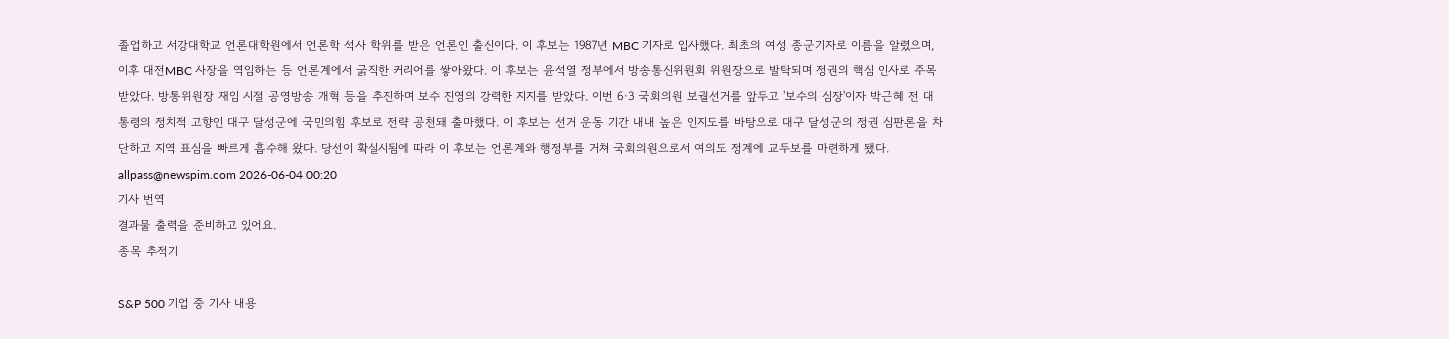졸업하고 서강대학교 언론대학원에서 언론학 석사 학위를 받은 언론인 출신이다. 이 후보는 1987년 MBC 기자로 입사했다. 최초의 여성 종군기자로 이름을 알렸으며, 이후 대전MBC 사장을 역임하는 등 언론계에서 굵직한 커리어를 쌓아왔다. 이 후보는 윤석열 정부에서 방송통신위원회 위원장으로 발탁되며 정권의 핵심 인사로 주목받았다. 방통위원장 재임 시절 공영방송 개혁 등을 추진하며 보수 진영의 강력한 지지를 받았다. 이번 6·3 국회의원 보궐선거를 앞두고 '보수의 심장'이자 박근혜 전 대통령의 정치적 고향인 대구 달성군에 국민의힘 후보로 전략 공천돼 출마했다. 이 후보는 선거 운동 기간 내내 높은 인지도를 바탕으로 대구 달성군의 정권 심판론을 차단하고 지역 표심을 빠르게 흡수해 왔다. 당선이 확실시됨에 따라 이 후보는 언론계와 행정부를 거쳐 국회의원으로서 여의도 정계에 교두보를 마련하게 됐다. allpass@newspim.com 2026-06-04 00:20
기사 번역
결과물 출력을 준비하고 있어요.
종목 추적기

S&P 500 기업 중 기사 내용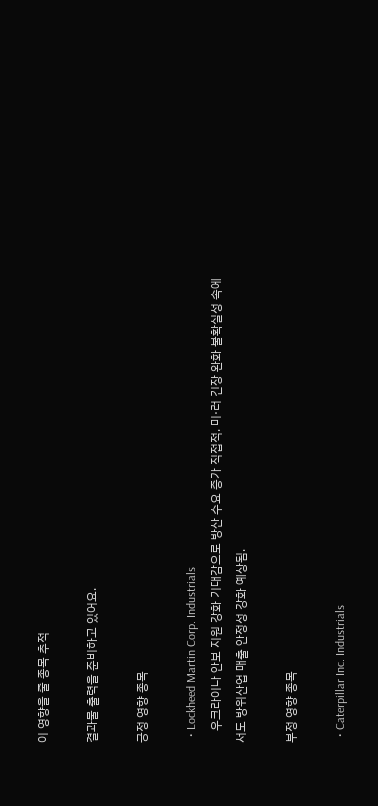이 영향을 줄 종목 추적

결과물 출력을 준비하고 있어요.

긍정 영향 종목

  • Lockheed Martin Corp. Industrials
    우크라이나 안보 지원 강화 기대감으로 방산 수요 증가 직접적. 미·러 긴장 완화 불확실성 속에서도 방위산업 매출 안정성 강화 예상됨.

부정 영향 종목

  • Caterpillar Inc. Industrials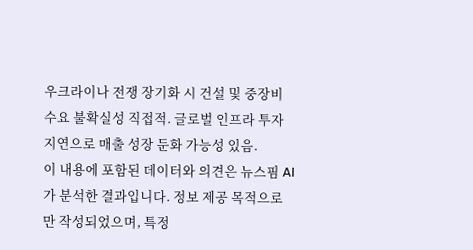우크라이나 전쟁 장기화 시 건설 및 중장비 수요 불확실성 직접적. 글로벌 인프라 투자 지연으로 매출 성장 둔화 가능성 있음.
이 내용에 포함된 데이터와 의견은 뉴스핌 AI가 분석한 결과입니다. 정보 제공 목적으로만 작성되었으며, 특정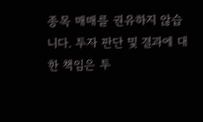종목 매매를 권유하지 않습니다. 투자 판단 및 결과에 대한 책임은 투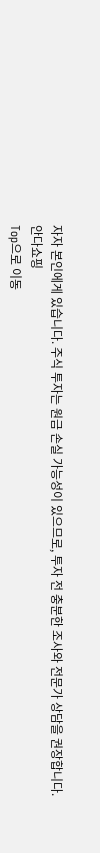자자 본인에게 있습니다. 주식 투자는 원금 손실 가능성이 있으므로, 투자 전 충분한 조사와 전문가 상담을 권장합니다.
안다쇼핑
Top으로 이동